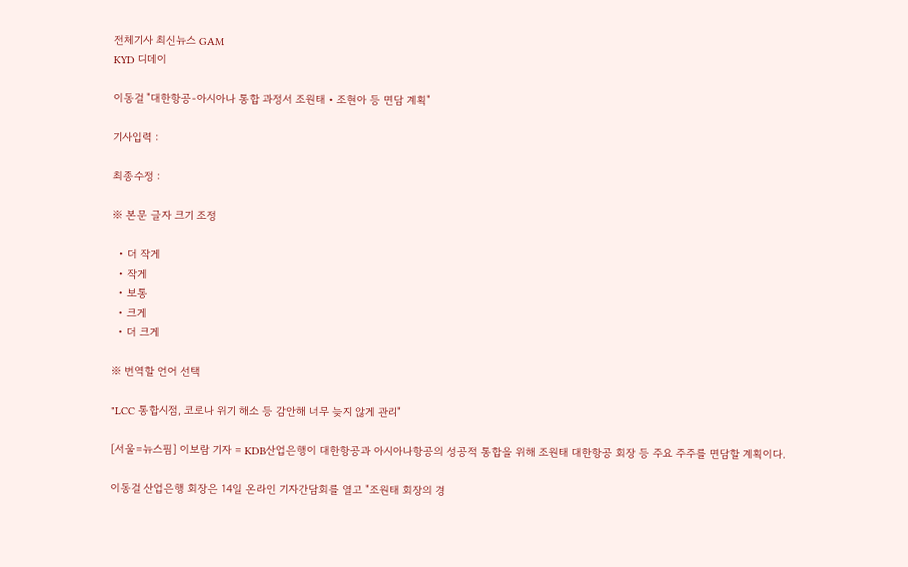전체기사 최신뉴스 GAM
KYD 디데이

이동걸 "대한항공-아시아나 통합 과정서 조원태・조현아 등 면담 계획"

기사입력 :

최종수정 :

※ 본문 글자 크기 조정

  • 더 작게
  • 작게
  • 보통
  • 크게
  • 더 크게

※ 번역할 언어 선택

"LCC 통합시점, 코로나 위기 해소 등 감안해 너무 늦지 않게 관리"

[서울=뉴스핌] 이보람 기자 = KDB산업은행이 대한항공과 아시아나항공의 성공적 통합을 위해 조원태 대한항공 회장 등 주요 주주를 면담할 계획이다.

이동걸 산업은행 회장은 14일 온라인 기자간담회를 열고 "조원태 회장의 경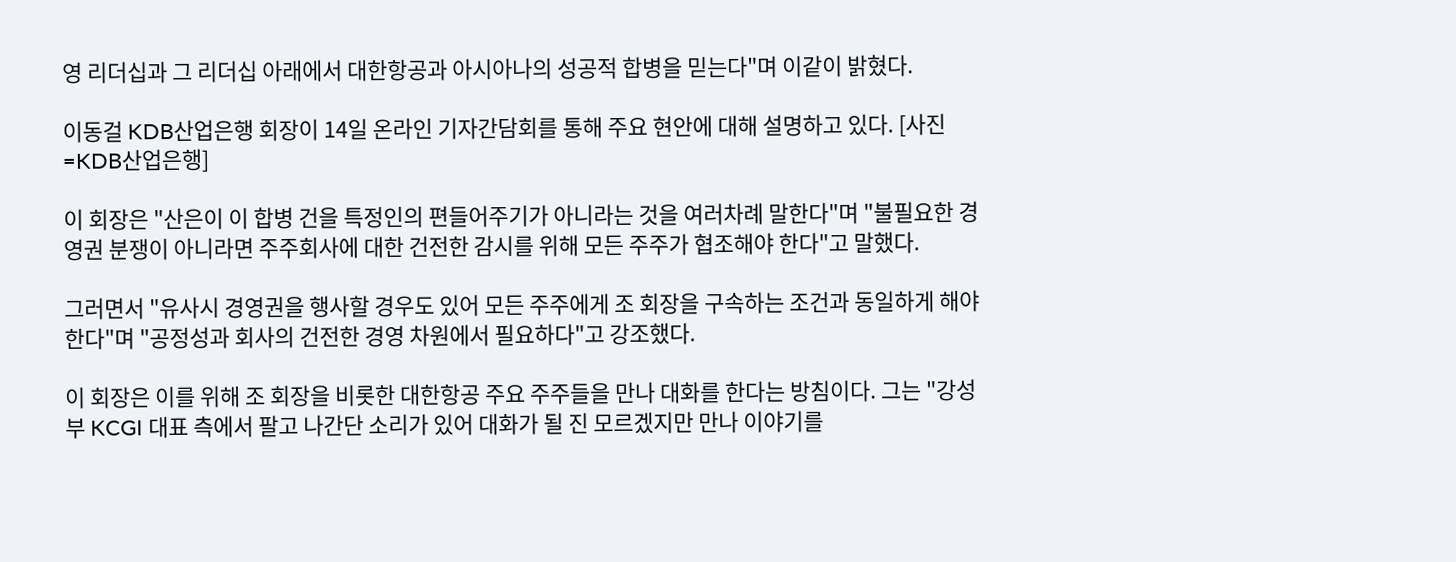영 리더십과 그 리더십 아래에서 대한항공과 아시아나의 성공적 합병을 믿는다"며 이같이 밝혔다.

이동걸 KDB산업은행 회장이 14일 온라인 기자간담회를 통해 주요 현안에 대해 설명하고 있다. [사진=KDB산업은행]

이 회장은 "산은이 이 합병 건을 특정인의 편들어주기가 아니라는 것을 여러차례 말한다"며 "불필요한 경영권 분쟁이 아니라면 주주회사에 대한 건전한 감시를 위해 모든 주주가 협조해야 한다"고 말했다.

그러면서 "유사시 경영권을 행사할 경우도 있어 모든 주주에게 조 회장을 구속하는 조건과 동일하게 해야 한다"며 "공정성과 회사의 건전한 경영 차원에서 필요하다"고 강조했다.

이 회장은 이를 위해 조 회장을 비롯한 대한항공 주요 주주들을 만나 대화를 한다는 방침이다. 그는 "강성부 KCGI 대표 측에서 팔고 나간단 소리가 있어 대화가 될 진 모르겠지만 만나 이야기를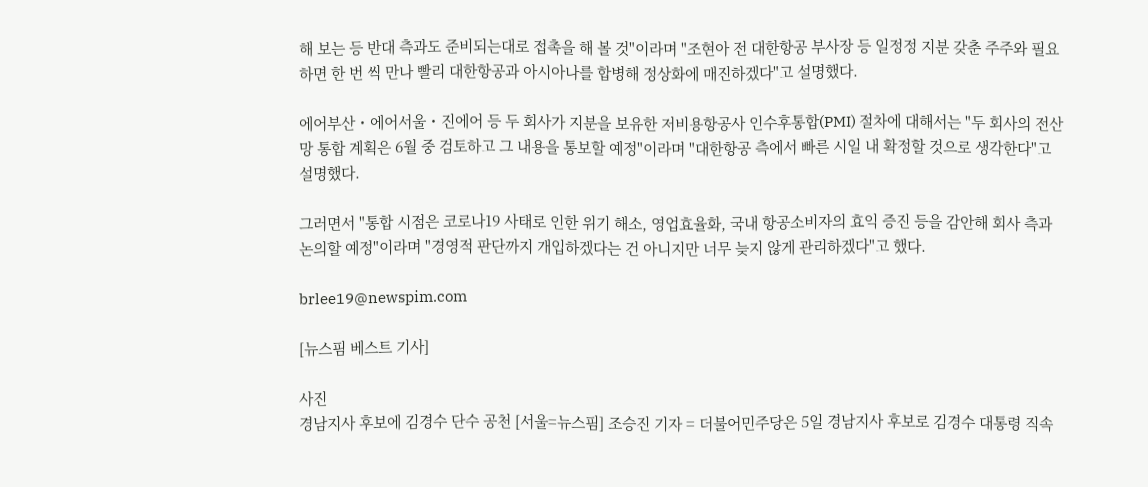해 보는 등 반대 측과도 준비되는대로 접촉을 해 볼 것"이라며 "조현아 전 대한항공 부사장 등 일정정 지분 갖춘 주주와 필요하면 한 번 씩 만나 빨리 대한항공과 아시아나를 합병해 정상화에 매진하겠다"고 설명했다.

에어부산・에어서울・진에어 등 두 회사가 지분을 보유한 저비용항공사 인수후통합(PMI) 절차에 대해서는 "두 회사의 전산망 통합 계획은 6월 중 검토하고 그 내용을 통보할 예정"이라며 "대한항공 측에서 빠른 시일 내 확정할 것으로 생각한다"고 설명했다.

그러면서 "통합 시점은 코로나19 사태로 인한 위기 해소, 영업효율화, 국내 항공소비자의 효익 증진 등을 감안해 회사 측과 논의할 예정"이라며 "경영적 판단까지 개입하겠다는 건 아니지만 너무 늦지 않게 관리하겠다"고 했다.

brlee19@newspim.com

[뉴스핌 베스트 기사]

사진
경남지사 후보에 김경수 단수 공천 [서울=뉴스핌] 조승진 기자 = 더불어민주당은 5일 경남지사 후보로 김경수 대통령 직속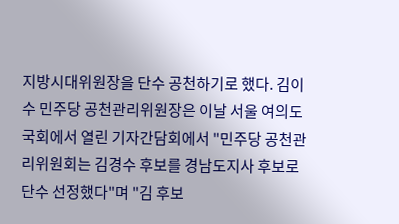지방시대위원장을 단수 공천하기로 했다. 김이수 민주당 공천관리위원장은 이날 서울 여의도 국회에서 열린 기자간담회에서 "민주당 공천관리위원회는 김경수 후보를 경남도지사 후보로 단수 선정했다"며 "김 후보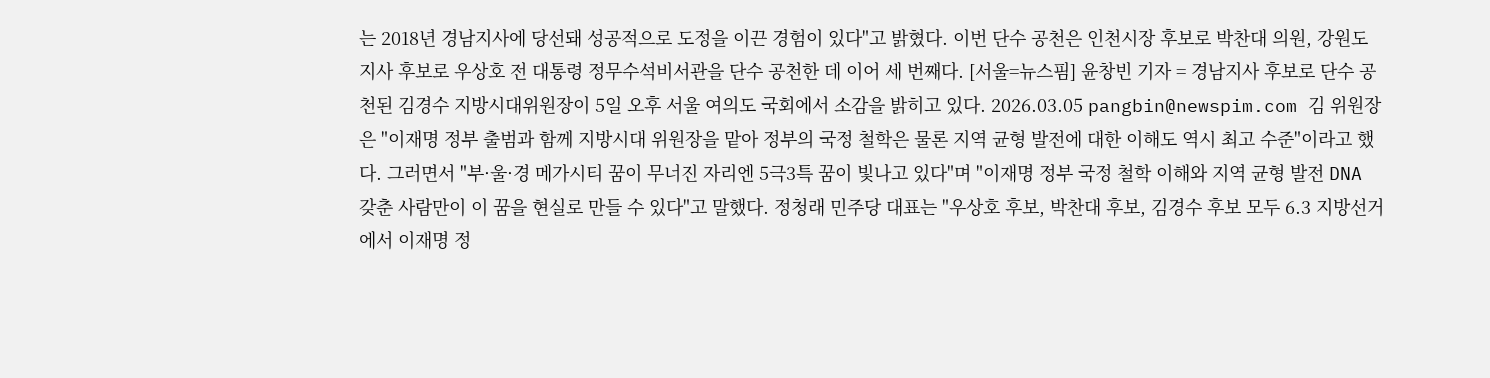는 2018년 경남지사에 당선돼 성공적으로 도정을 이끈 경험이 있다"고 밝혔다. 이번 단수 공천은 인천시장 후보로 박찬대 의원, 강원도지사 후보로 우상호 전 대통령 정무수석비서관을 단수 공천한 데 이어 세 번째다. [서울=뉴스핌] 윤창빈 기자 = 경남지사 후보로 단수 공천된 김경수 지방시대위원장이 5일 오후 서울 여의도 국회에서 소감을 밝히고 있다. 2026.03.05 pangbin@newspim.com 김 위원장은 "이재명 정부 출범과 함께 지방시대 위원장을 맡아 정부의 국정 철학은 물론 지역 균형 발전에 대한 이해도 역시 최고 수준"이라고 했다. 그러면서 "부·울·경 메가시티 꿈이 무너진 자리엔 5극3특 꿈이 빛나고 있다"며 "이재명 정부 국정 철학 이해와 지역 균형 발전 DNA 갖춘 사람만이 이 꿈을 현실로 만들 수 있다"고 말했다. 정청래 민주당 대표는 "우상호 후보, 박찬대 후보, 김경수 후보 모두 6.3 지방선거에서 이재명 정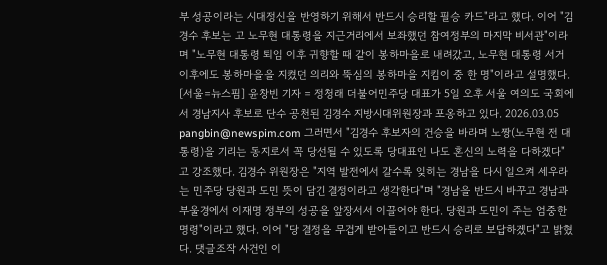부 성공이라는 시대정신을 반영하기 위해서 반드시 승리할 필승 카드"라고 했다. 이어 "김경수 후보는 고 노무현 대통령을 지근거리에서 보좌했던 참여정부의 마지막 비서관"이라며 "노무현 대통령 퇴임 이후 귀향할 때 같이 봉하마을로 내려갔고, 노무현 대통령 서거 이후에도 봉하마을을 지켰던 의리와 뚝심의 봉하마을 지킴이 중 한 명"이라고 설명했다. [서울=뉴스핌] 윤창빈 기자 = 정청래 더불어민주당 대표가 5일 오후 서울 여의도 국회에서 경남지사 후보로 단수 공천된 김경수 지방시대위원장과 포옹하고 있다. 2026.03.05 pangbin@newspim.com 그러면서 "김경수 후보자의 건승을 바라며 노짱(노무현 전 대통령)을 기리는 동지로서 꼭 당선될 수 있도록 당대표인 나도 혼신의 노력을 다하겠다"고 강조했다. 김경수 위원장은 "지역 발전에서 갈수록 잊히는 경남을 다시 일으켜 세우라는 민주당 당원과 도민 뜻이 담긴 결정이라고 생각한다"며 "경남을 반드시 바꾸고 경남과 부울경에서 이재명 정부의 성공을 앞장서서 이끌어야 한다. 당원과 도민이 주는 엄중한 명령"이라고 했다. 이어 "당 결정을 무겁게 받아들이고 반드시 승리로 보답하겠다"고 밝혔다. 댓글조작 사건인 이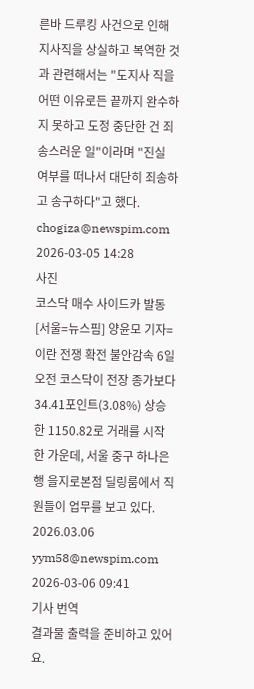른바 드루킹 사건으로 인해 지사직을 상실하고 복역한 것과 관련해서는 "도지사 직을 어떤 이유로든 끝까지 완수하지 못하고 도정 중단한 건 죄송스러운 일"이라며 "진실 여부를 떠나서 대단히 죄송하고 송구하다"고 했다. chogiza@newspim.com 2026-03-05 14:28
사진
코스닥 매수 사이드카 발동 [서울=뉴스핌] 양윤모 기자= 이란 전쟁 확전 불안감속 6일 오전 코스닥이 전장 종가보다 34.41포인트(3.08%) 상승한 1150.82로 거래를 시작한 가운데, 서울 중구 하나은행 을지로본점 딜링룸에서 직원들이 업무를 보고 있다. 2026.03.06 yym58@newspim.com   2026-03-06 09:41
기사 번역
결과물 출력을 준비하고 있어요.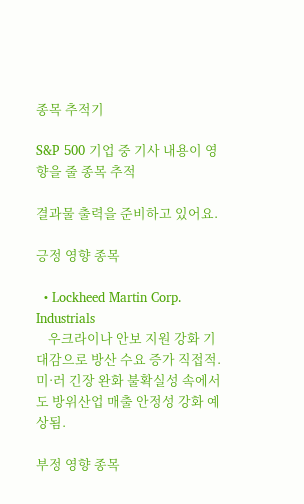종목 추적기

S&P 500 기업 중 기사 내용이 영향을 줄 종목 추적

결과물 출력을 준비하고 있어요.

긍정 영향 종목

  • Lockheed Martin Corp. Industrials
    우크라이나 안보 지원 강화 기대감으로 방산 수요 증가 직접적. 미·러 긴장 완화 불확실성 속에서도 방위산업 매출 안정성 강화 예상됨.

부정 영향 종목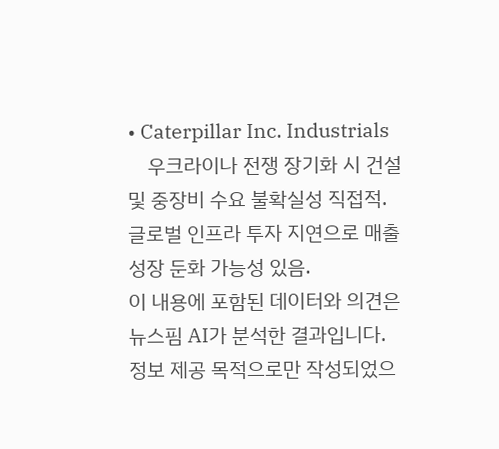• Caterpillar Inc. Industrials
    우크라이나 전쟁 장기화 시 건설 및 중장비 수요 불확실성 직접적. 글로벌 인프라 투자 지연으로 매출 성장 둔화 가능성 있음.
이 내용에 포함된 데이터와 의견은 뉴스핌 AI가 분석한 결과입니다. 정보 제공 목적으로만 작성되었으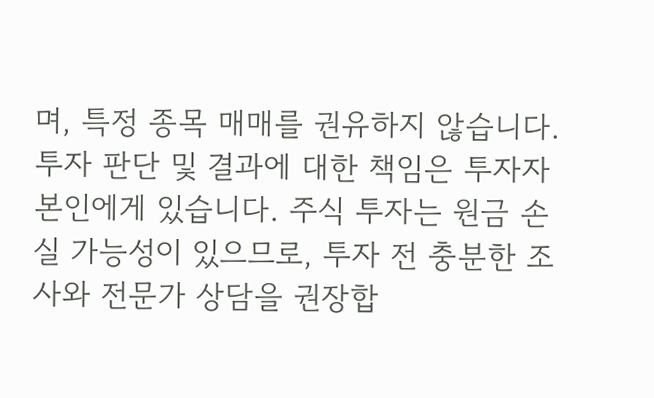며, 특정 종목 매매를 권유하지 않습니다. 투자 판단 및 결과에 대한 책임은 투자자 본인에게 있습니다. 주식 투자는 원금 손실 가능성이 있으므로, 투자 전 충분한 조사와 전문가 상담을 권장합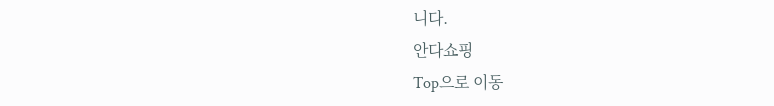니다.
안다쇼핑
Top으로 이동